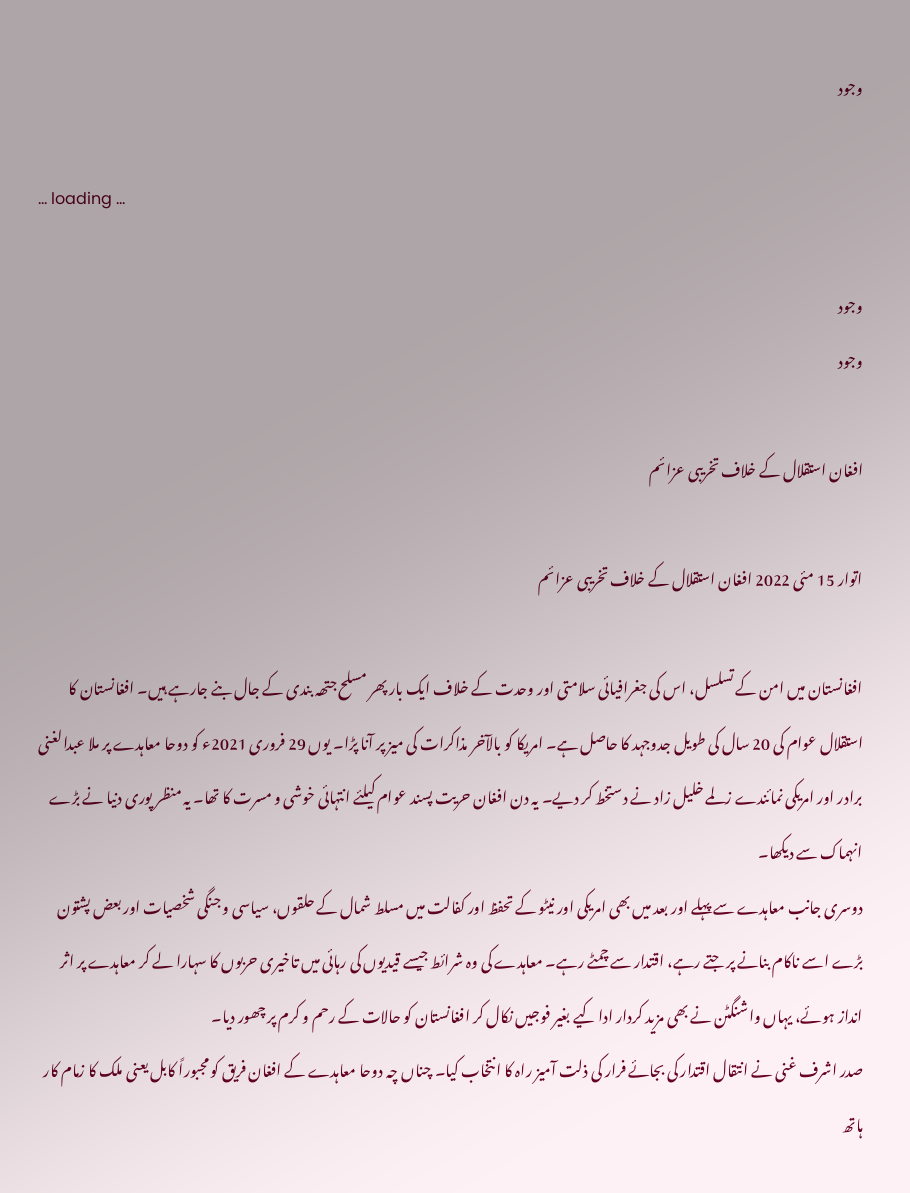وجود

... loading ...

وجود
وجود

افغان استقلال کے خلاف تخریبی عزائم

اتوار 15 مئی 2022 افغان استقلال کے خلاف تخریبی عزائم

افغانستان میں امن کے تسلسل، اس کی جغرافیائی سلامتی اور وحدت کے خلاف ایک بار پھر مسلح جتھہ بندی کے جال بنے جارہے ہیں۔ افغانستان کا استقلال عوام کی 20 سال کی طویل جدوجہد کا حاصل ہے۔ امریکا کو بالآخر مذاکرات کی میز پر آنا پڑا۔ یوں 29 فروری 2021ء کو دوحا معاہدے پر ملا عبدالغنی برادر اور امریکی نمائندے زلمے خلیل زاد نے دستخط کر دیے۔ یہ دن افغان حریت پسند عوام کیلئے انتہائی خوشی و مسرت کا تھا۔ یہ منظر پوری دنیا نے بڑے انہماک سے دیکھا۔
دوسری جانب معاہدے سے پہلے اور بعد میں بھی امریکی اور نیٹو کے تحفظ اور کفالت میں مسلط شمال کے حلقوں، سیاسی و جنگی شخصیات اور بعض پشتون بڑے اسے ناکام بنانے پر جتے رہے، اقتدار سے چمٹے رہے۔ معاہدے کی وہ شرائط جیسے قیدیوں کی رہائی میں تاخیری حربوں کا سہارا لے کر معاہدے پر اثر انداز ہوئے، یہاں واشنگٹن نے بھی مزید کردار ادا کیے بغیر فوجیں نکال کر افغانستان کو حالات کے رحم و کرم پر چھور دیا۔
صدر اشرف غنی نے انتقال اقتدار کی بجائے فرار کی ذلت آمیز راہ کا انتخاب کیا۔ چناں چہ دوحا معاہدے کے افغان فریق کو مجبوراً کابل یعنی ملک کا زمام کار ہاتھ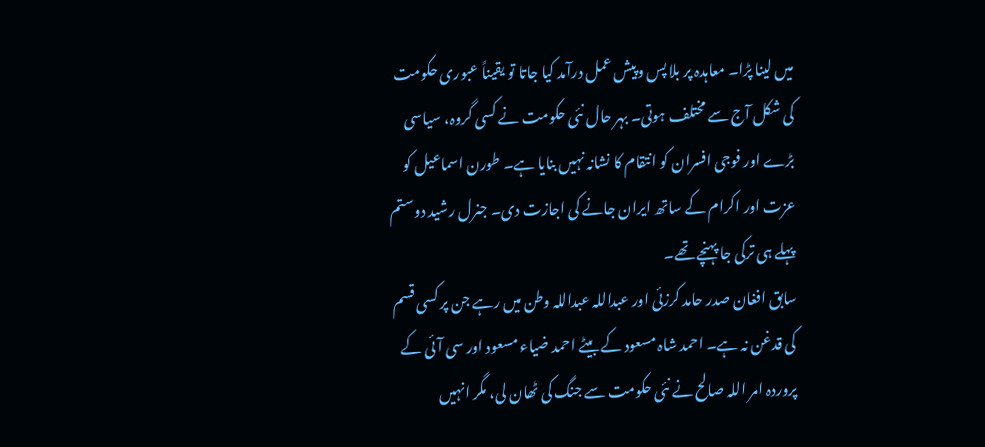میں لینا پڑا۔ معاہدہ پر بلا پس وپیش عمل درآمد کیا جاتا تو یقیناً عبوری حکومت کی شکل آج سے مختلف ہوتی۔ بہر حال نئی حکومت نے کسی گروہ، سیاسی بڑے اور فوجی افسران کو انتقام کا نشانہ نہیں بنایا ہے۔ طورن اسماعیل کو عزت اور اکرام کے ساتھ ایران جانے کی اجازت دی۔ جنرل رشید دوستم پہلے ہی ترکی جا پہنچے تھے۔
سابق افغان صدر حامد کرزئی اور عبداللہ عبداللہ وطن میں رہے جن پر کسی قسم کی قدغن نہ ہے۔ احمد شاہ مسعود کے بیٹے احمد ضیاء مسعود اور سی آئی کے پروردہ امر اللہ صالح نے نئی حکومت سے جنگ کی ٹھان لی، مگر انہیں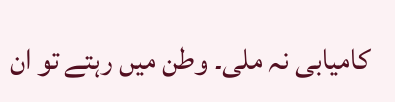کامیابی نہ ملی۔ وطن میں رہتے تو ان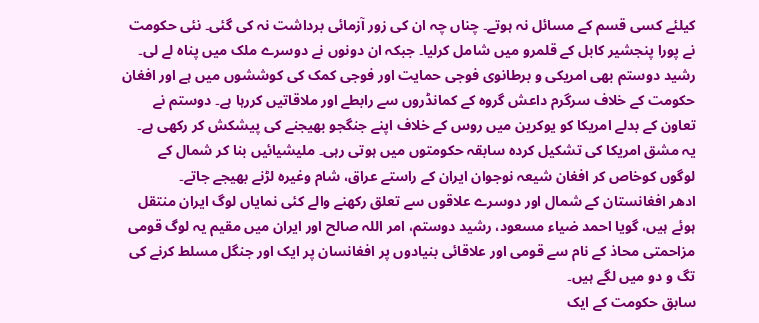کیلئے کسی قسم کے مسائل نہ ہوتے۔ چناں چہ ان کی زور آزمائی برداشت نہ کی گئی۔ نئی حکومت نے پورا پنجشیر کابل کے قلمرو میں شامل کرلیا۔ جبکہ ان دونوں نے دوسرے ملک میں پناہ لے لی۔
رشید دوستم بھی امریکی و برطانوی فوجی حمایت اور فوجی کمک کی کوششوں میں ہے اور افغان حکومت کے خلاف سرگرم داعش گروہ کے کمانڈروں سے رابطے اور ملاقاتیں کررہا ہے۔ دوستم نے تعاون کے بدلے امریکا کو یوکرین میں روس کے خلاف اپنے جنگجو بھیجنے کی پیشکش کر رکھی ہے۔ یہ مشق امریکا کی تشکیل کردہ سابقہ حکومتوں میں ہوتی رہی۔ ملیشیائیں بنا کر شمال کے لوگوں کوخاص کر افغان شیعہ نوجوان ایران کے راستے عراق، شام وغیرہ لڑنے بھیجے جاتے۔
ادھر افغانستان کے شمال اور دوسرے علاقوں سے تعلق رکھنے والے کئی نمایاں لوگ ایران منتقل ہوئے ہیں، گویا احمد ضیاء مسعود، رشید دوستم، امر اللہ صالح اور ایران میں مقیم یہ لوگ قومی مزاحمتی محاذ کے نام سے قومی اور علاقائی بنیادوں پر افغانسان پر ایک اور جنگل مسلط کرنے کی تگ و دو میں لگے ہیں۔
سابق حکومت کے ایک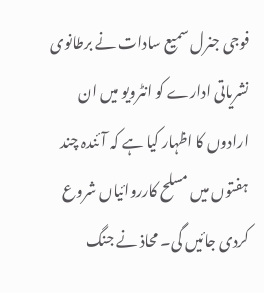فوجی جنرل سمیع سادات نے برطانوی نشریاتی ادارے کو انٹرویو میں ان ارادوں کا اظہار کیا ہے کہ آئندہ چند ہفتوں میں مسلح کارروائیاں شروع کردی جائیں گی۔ محاذ نے جنگ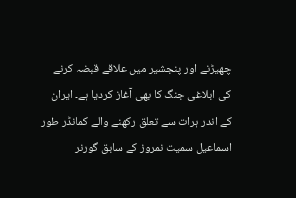چھیڑنے اور پنجشیر میں علاقے قبضہ کرنے کی ابلاغی جنگ کا بھی آغاز کردیا ہے۔ ایران کے اندر ہرات سے تعلق رکھنے والے کمانڈر طور اسماعیل سمیت نمروز کے سابق گورنر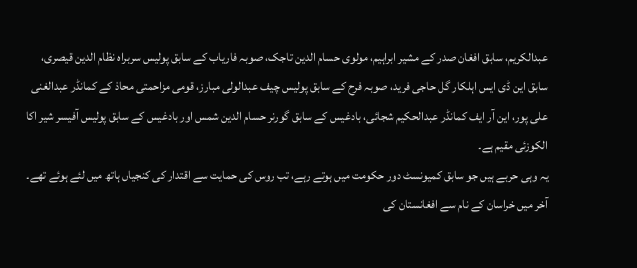عبدالکریم، سابق افغان صدر کے مشیر ابراہیم، مولوی حسام الدین تاجک، صوبہ فاریاب کے سابق پولیس سربراہ نظام الدین قیصری، سابق این ڈی ایس اہلکار گل حاجی فرید، صوبہ فرح کے سابق پولیس چیف عبدالولی مبارز، قومی مزاحمتی محاذ کے کمانڈر عبدالغنی علی پور، این آر ایف کمانڈر عبدالحکیم شجائی، بادغیس کے سابق گورنر حسام الدین شمس اور بادغیس کے سابق پولیس آفیسر شیر اکا الکوزئی مقیم ہے۔
یہ وہی حربے ہیں جو سابق کمیونسٹ دور حکومت میں ہوتے رہے، تب روس کی حمایت سے اقتدار کی کنجیاں ہاتھ میں لئے ہوئے تھے۔ آخر میں خراسان کے نام سے افغانستان کی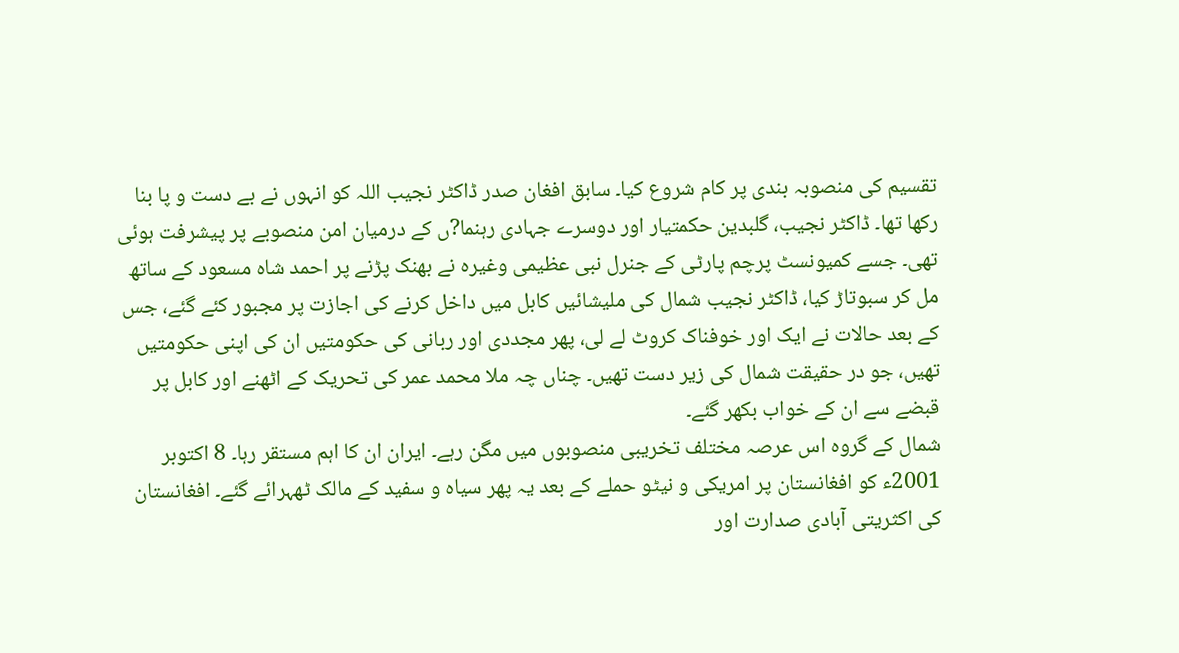تقسیم کی منصوبہ بندی پر کام شروع کیا۔ سابق افغان صدر ڈاکٹر نجیب اللہ کو انہوں نے بے دست و پا بنا رکھا تھا۔ ڈاکٹر نجیب، گلبدین حکمتیار اور دوسرے جہادی رہنما?ں کے درمیان امن منصوبے پر پیشرفت ہوئی تھی۔ جسے کمیونسٹ پرچم پارٹی کے جنرل نبی عظیمی وغیرہ نے بھنک پڑنے پر احمد شاہ مسعود کے ساتھ مل کر سبوتاڑ کیا، ڈاکٹر نجیب شمال کی ملیشائیں کابل میں داخل کرنے کی اجازت پر مجبور کئے گئے، جس کے بعد حالات نے ایک اور خوفناک کروٹ لے لی، پھر مجددی اور ربانی کی حکومتیں ان کی اپنی حکومتیں تھیں، جو در حقیقت شمال کی زیر دست تھیں۔ چناں چہ ملا محمد عمر کی تحریک کے اٹھنے اور کابل پر قبضے سے ان کے خواب بکھر گئے۔
شمال کے گروہ اس عرصہ مختلف تخریبی منصوبوں میں مگن رہے۔ ایران ان کا اہم مستقر رہا۔ 8 اکتوبر 2001ء کو افغانستان پر امریکی و نیٹو حملے کے بعد یہ پھر سیاہ و سفید کے مالک ٹھہرائے گئے۔ افغانستان کی اکثریتی آبادی صدارت اور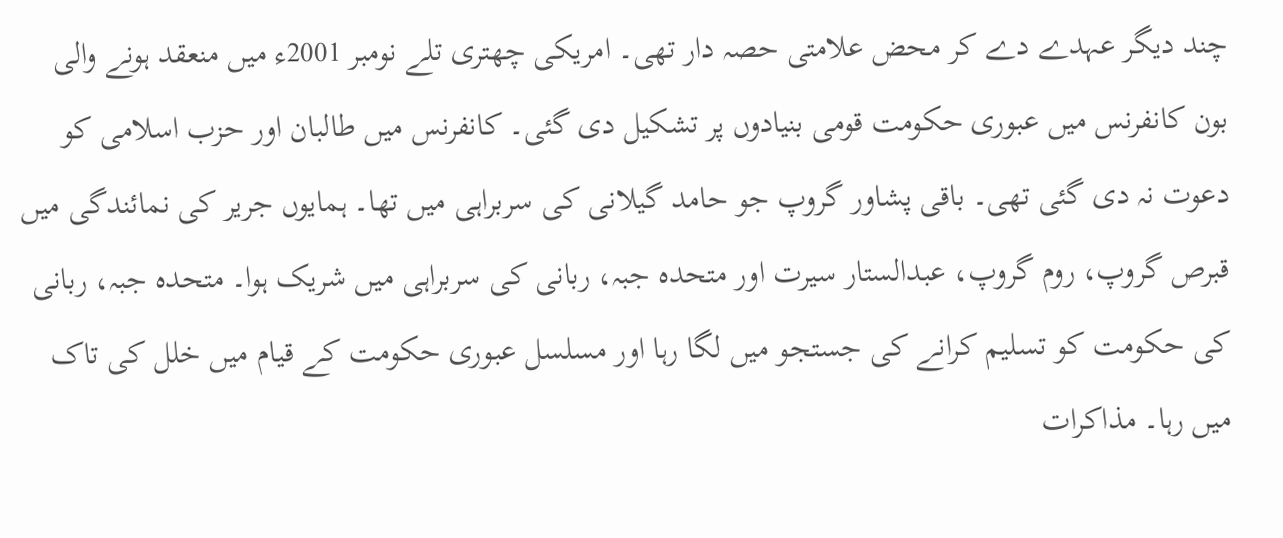چند دیگر عہدے دے کر محض علامتی حصہ دار تھی۔ امریکی چھتری تلے نومبر 2001ء میں منعقد ہونے والی بون کانفرنس میں عبوری حکومت قومی بنیادوں پر تشکیل دی گئی۔ کانفرنس میں طالبان اور حزب اسلامی کو دعوت نہ دی گئی تھی۔ باقی پشاور گروپ جو حامد گیلانی کی سربراہی میں تھا۔ ہمایوں جریر کی نمائندگی میں قبرص گروپ، روم گروپ، عبدالستار سیرت اور متحدہ جبہ، ربانی کی سربراہی میں شریک ہوا۔ متحدہ جبہ، ربانی کی حکومت کو تسلیم کرانے کی جستجو میں لگا رہا اور مسلسل عبوری حکومت کے قیام میں خلل کی تاک میں رہا۔ مذاکرات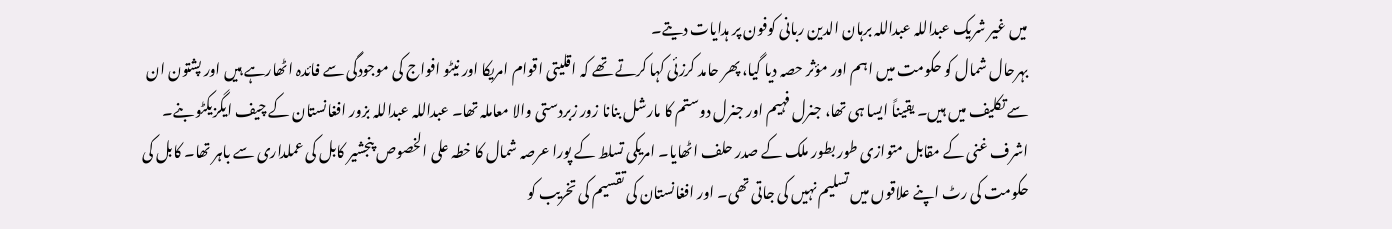میں غیر شریک عبداللہ عبداللہ برہان الدین ربانی کوفون پر ہدایات دیتے۔
بہرحال شمال کو حکومت میں اہم اور مؤثر حصہ دیا گیا، پھر حامد کرزئی کہا کرتے تھے کہ اقلیتی اقوام امریکا اور نیٹو افواج کی موجودگی سے فائدہ اٹھارہے ہیں اور پشتون ان سے تکلیف میں ہیں۔ یقیناً ایسا ہی تھا، جنرل فہیم اور جنرل دوستم کا مارشل بنانا زور زبردستی والا معاملہ تھا۔ عبداللہ عبداللہ بزور افغانستان کے چیف ایگزیکٹو بنے۔ اشرف غنی کے مقابل متوازی طور بطور ملک کے صدر حلف اٹھایا۔ امریکی تسلط کے پورا عرصہ شمال کا خطہ علی الخصوص پنجشیر کابل کی عملداری سے باہر تھا۔ کابل کی حکومت کی رٹ اپنے علاقوں میں تسلیم نہیں کی جاتی تھی۔ اور افغانستان کی تقسیم کی تخریب کو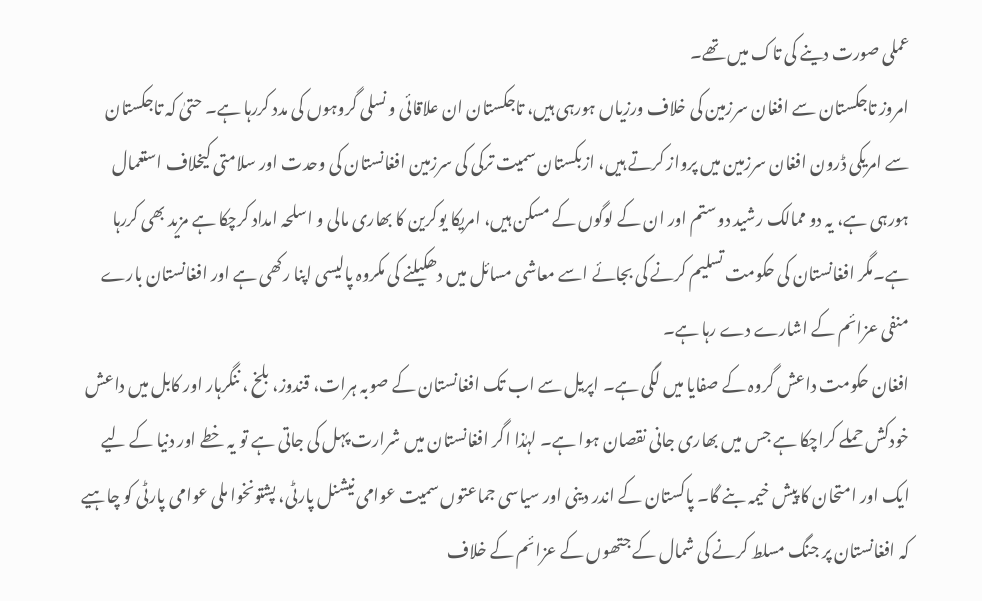عملی صورت دینے کی تاک میں تھے۔
امروز تاجکستان سے افغان سرزمین کی خلاف ورزیاں ہورہی ہیں، تاجکستان ان علاقائی و نسلی گروہوں کی مدد کررہا ہے۔ حتیٰ کہ تاجکستان سے امریکی ڈرون افغان سرزمین میں پرواز کرتے ہیں، ازبکستان سمیت ترکی کی سرزمین افغانستان کی وحدت اور سلامتی کیخلاف استعمال ہورہی ہے، یہ دو ممالک رشید دوستم اور ان کے لوگوں کے مسکن ہیں، امریکا یوکرین کا بھاری مالی و اسلحہ امداد کرچکا ہے مزید بھی کررہا ہے۔مگر افغانستان کی حکومت تسلیم کرنے کی بجائے اسے معاشی مسائل میں دھکیلنے کی مکروہ پالیسی اپنا رکھی ہے اور افغانستان بارے منفی عزائم کے اشارے دے رہا ہے۔
افغان حکومت داعش گروہ کے صفایا میں لگی ہے۔ اپریل سے اب تک افغانستان کے صوبہ ہرات، قندوز، بلخ ، ننگرہار اور کابل میں داعش خودکش حملے کراچکا ہے جس میں بھاری جانی نقصان ہوا ہے۔ لہٰذا اگر افغانستان میں شرارت پہل کی جاتی ہے تو یہ خطے اور دنیا کے لیے ایک اور امتحان کا پیش خیمہ بنے گا۔ پاکستان کے اندر دینی اور سیاسی جماعتوں سمیت عوامی نیشنل پارٹی، پشتونخوا ملی عوامی پارٹی کو چاہیے کہ افغانستان پر جنگ مسلط کرنے کی شمال کے جتھوں کے عزائم کے خلاف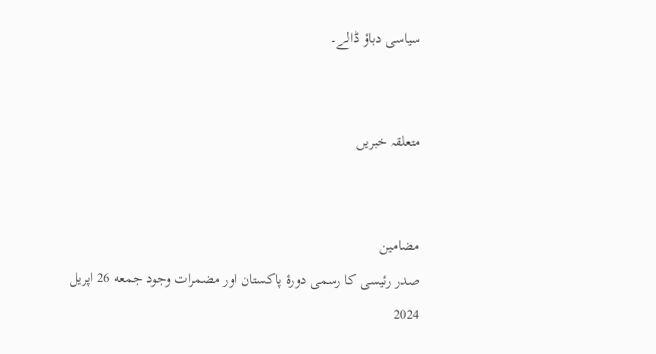سیاسی دباؤ ڈالے۔


متعلقہ خبریں


مضامین
صدر رئیسی کا رسمی دورۂ پاکستان اور مضمرات وجود جمعه 26 اپریل 2024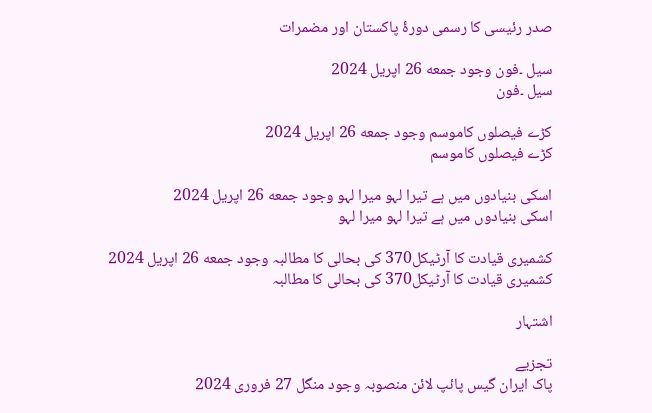صدر رئیسی کا رسمی دورۂ پاکستان اور مضمرات

سیل ۔فون وجود جمعه 26 اپریل 2024
سیل ۔فون

کڑے فیصلوں کاموسم وجود جمعه 26 اپریل 2024
کڑے فیصلوں کاموسم

اسکی بنیادوں میں ہے تیرا لہو میرا لہو وجود جمعه 26 اپریل 2024
اسکی بنیادوں میں ہے تیرا لہو میرا لہو

کشمیری قیادت کا آرٹیکل370 کی بحالی کا مطالبہ وجود جمعه 26 اپریل 2024
کشمیری قیادت کا آرٹیکل370 کی بحالی کا مطالبہ

اشتہار

تجزیے
پاک ایران گیس پائپ لائن منصوبہ وجود منگل 27 فروری 2024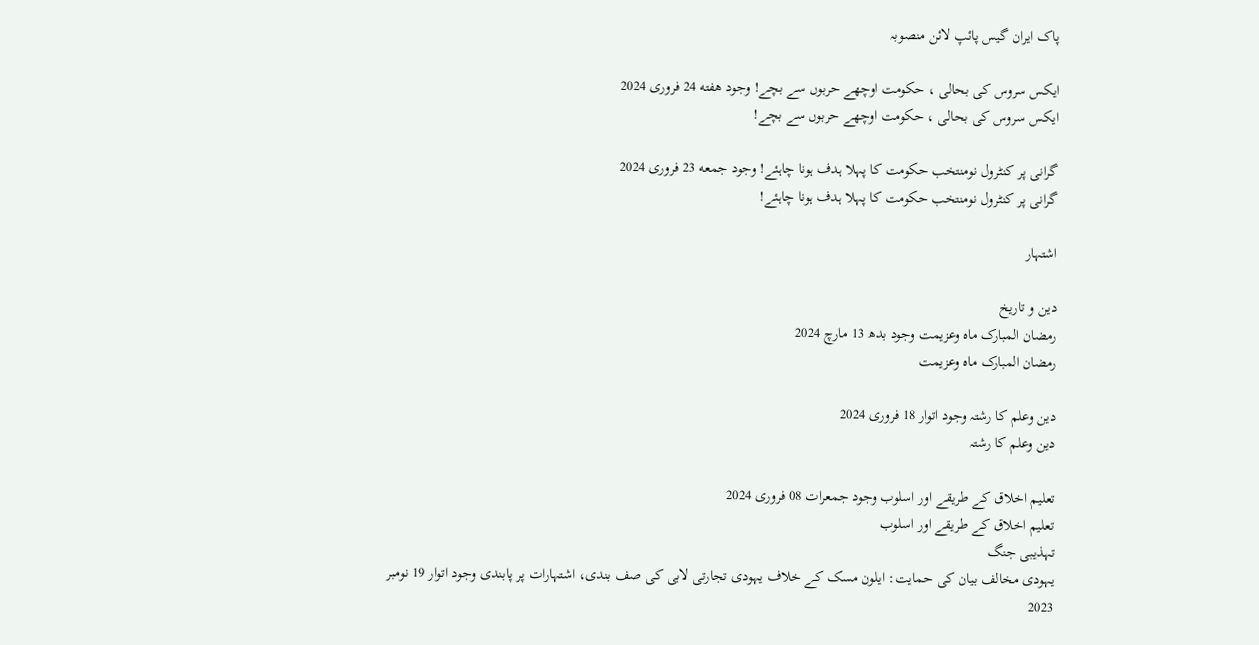پاک ایران گیس پائپ لائن منصوبہ

ایکس سروس کی بحالی ، حکومت اوچھے حربوں سے بچے! وجود هفته 24 فروری 2024
ایکس سروس کی بحالی ، حکومت اوچھے حربوں سے بچے!

گرانی پر کنٹرول نومنتخب حکومت کا پہلا ہدف ہونا چاہئے! وجود جمعه 23 فروری 2024
گرانی پر کنٹرول نومنتخب حکومت کا پہلا ہدف ہونا چاہئے!

اشتہار

دین و تاریخ
رمضان المبارک ماہ وعزیمت وجود بدھ 13 مارچ 2024
رمضان المبارک ماہ وعزیمت

دین وعلم کا رشتہ وجود اتوار 18 فروری 2024
دین وعلم کا رشتہ

تعلیم اخلاق کے طریقے اور اسلوب وجود جمعرات 08 فروری 2024
تعلیم اخلاق کے طریقے اور اسلوب
تہذیبی جنگ
یہودی مخالف بیان کی حمایت: ایلون مسک کے خلاف یہودی تجارتی لابی کی صف بندی، اشتہارات پر پابندی وجود اتوار 19 نومبر 2023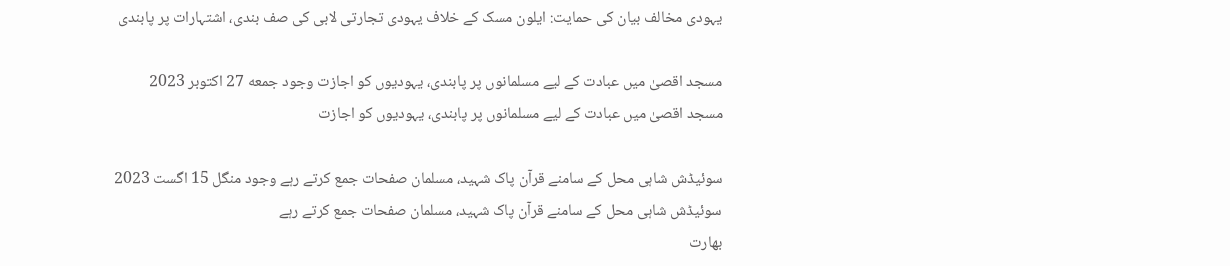یہودی مخالف بیان کی حمایت: ایلون مسک کے خلاف یہودی تجارتی لابی کی صف بندی، اشتہارات پر پابندی

مسجد اقصیٰ میں عبادت کے لیے مسلمانوں پر پابندی، یہودیوں کو اجازت وجود جمعه 27 اکتوبر 2023
مسجد اقصیٰ میں عبادت کے لیے مسلمانوں پر پابندی، یہودیوں کو اجازت

سوئیڈش شاہی محل کے سامنے قرآن پاک شہید، مسلمان صفحات جمع کرتے رہے وجود منگل 15 اگست 2023
سوئیڈش شاہی محل کے سامنے قرآن پاک شہید، مسلمان صفحات جمع کرتے رہے
بھارت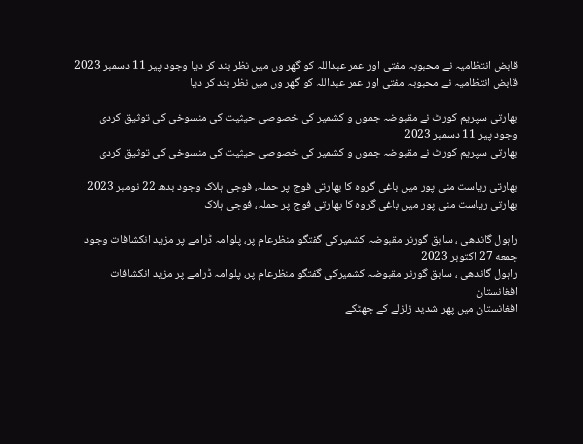قابض انتظامیہ نے محبوبہ مفتی اور عمر عبداللہ کو گھر وں میں نظر بند کر دیا وجود پیر 11 دسمبر 2023
قابض انتظامیہ نے محبوبہ مفتی اور عمر عبداللہ کو گھر وں میں نظر بند کر دیا

بھارتی سپریم کورٹ نے مقبوضہ جموں و کشمیر کی خصوصی حیثیت کی منسوخی کی توثیق کردی وجود پیر 11 دسمبر 2023
بھارتی سپریم کورٹ نے مقبوضہ جموں و کشمیر کی خصوصی حیثیت کی منسوخی کی توثیق کردی

بھارتی ریاست منی پور میں باغی گروہ کا بھارتی فوج پر حملہ، فوجی ہلاک وجود بدھ 22 نومبر 2023
بھارتی ریاست منی پور میں باغی گروہ کا بھارتی فوج پر حملہ، فوجی ہلاک

راہول گاندھی ، سابق گورنر مقبوضہ کشمیرکی گفتگو منظرعام پر، پلوامہ ڈرامے پر مزید انکشافات وجود جمعه 27 اکتوبر 2023
راہول گاندھی ، سابق گورنر مقبوضہ کشمیرکی گفتگو منظرعام پر، پلوامہ ڈرامے پر مزید انکشافات
افغانستان
افغانستان میں پھر شدید زلزلے کے جھٹکے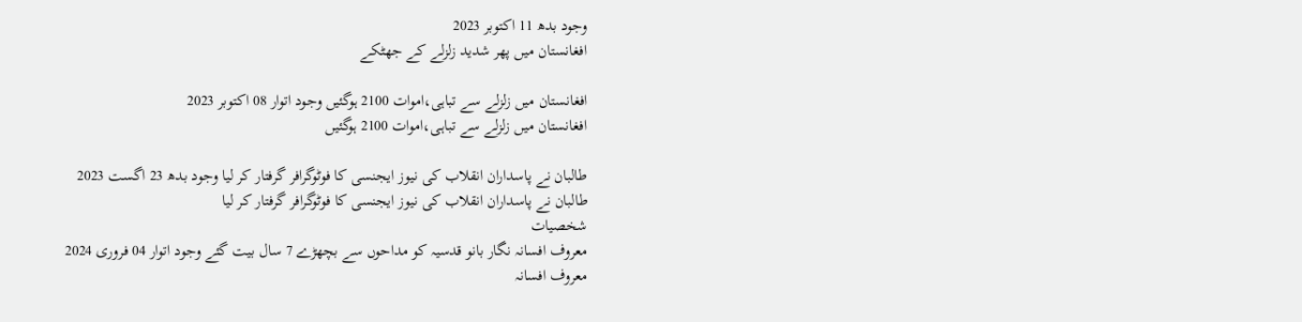وجود بدھ 11 اکتوبر 2023
افغانستان میں پھر شدید زلزلے کے جھٹکے

افغانستان میں زلزلے سے تباہی،اموات 2100 ہوگئیں وجود اتوار 08 اکتوبر 2023
افغانستان میں زلزلے سے تباہی،اموات 2100 ہوگئیں

طالبان نے پاسداران انقلاب کی نیوز ایجنسی کا فوٹوگرافر گرفتار کر لیا وجود بدھ 23 اگست 2023
طالبان نے پاسداران انقلاب کی نیوز ایجنسی کا فوٹوگرافر گرفتار کر لیا
شخصیات
معروف افسانہ نگار بانو قدسیہ کو مداحوں سے بچھڑے 7 سال بیت گئے وجود اتوار 04 فروری 2024
معروف افسانہ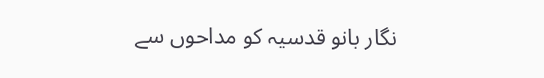نگار بانو قدسیہ کو مداحوں سے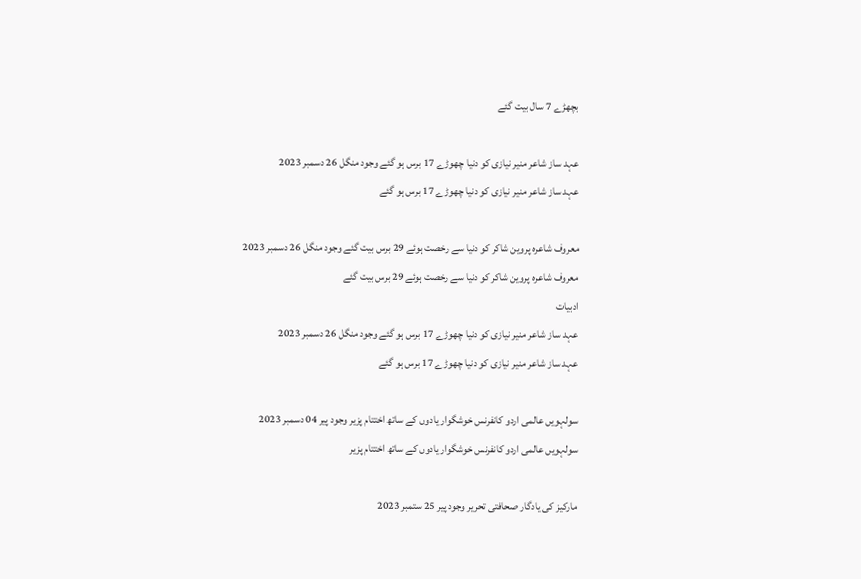بچھڑے 7 سال بیت گئے

عہد ساز شاعر منیر نیازی کو دنیا چھوڑے 17 برس ہو گئے وجود منگل 26 دسمبر 2023
عہد ساز شاعر منیر نیازی کو دنیا چھوڑے 17 برس ہو گئے

معروف شاعرہ پروین شاکر کو دنیا سے رخصت ہوئے 29 برس بیت گئے وجود منگل 26 دسمبر 2023
معروف شاعرہ پروین شاکر کو دنیا سے رخصت ہوئے 29 برس بیت گئے
ادبیات
عہد ساز شاعر منیر نیازی کو دنیا چھوڑے 17 برس ہو گئے وجود منگل 26 دسمبر 2023
عہد ساز شاعر منیر نیازی کو دنیا چھوڑے 17 برس ہو گئے

سولہویں عالمی اردو کانفرنس خوشگوار یادوں کے ساتھ اختتام پزیر وجود پیر 04 دسمبر 2023
سولہویں عالمی اردو کانفرنس خوشگوار یادوں کے ساتھ اختتام پزیر

مارکیز کی یادگار صحافتی تحریر وجود پیر 25 ستمبر 2023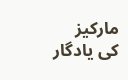مارکیز کی یادگار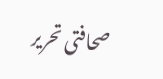صحافتی تحریر